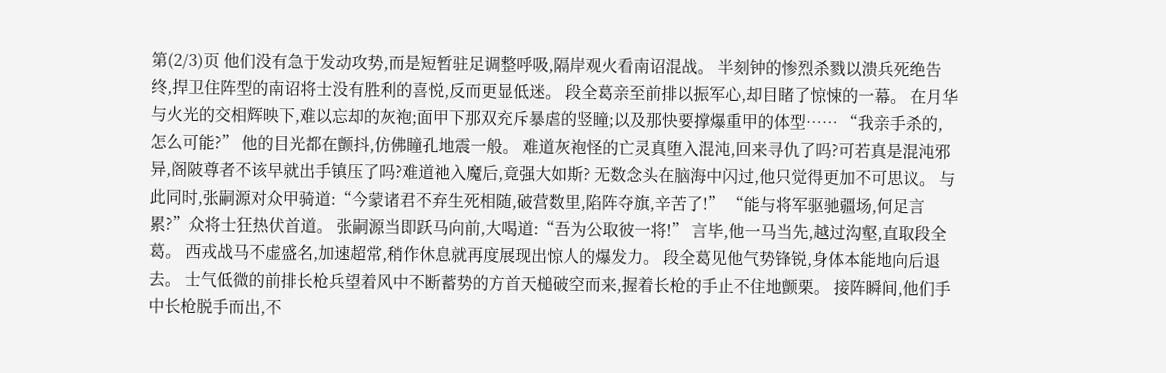第(2/3)页 他们没有急于发动攻势,而是短暂驻足调整呼吸,隔岸观火看南诏混战。 半刻钟的惨烈杀戮以溃兵死绝告终,捍卫住阵型的南诏将士没有胜利的喜悦,反而更显低迷。 段全葛亲至前排以振军心,却目睹了惊悚的一幕。 在月华与火光的交相辉映下,难以忘却的灰袍;面甲下那双充斥暴虐的竖瞳;以及那快要撑爆重甲的体型…… “我亲手杀的,怎么可能?” 他的目光都在颤抖,仿佛瞳孔地震一般。 难道灰袍怪的亡灵真堕入混沌,回来寻仇了吗?可若真是混沌邪异,阁陂尊者不该早就出手镇压了吗?难道祂入魔后,竟强大如斯? 无数念头在脑海中闪过,他只觉得更加不可思议。 与此同时,张嗣源对众甲骑道:“今蒙诸君不弃生死相随,破营数里,陷阵夺旗,辛苦了!” “能与将军驱驰疆场,何足言累?”众将士狂热伏首道。 张嗣源当即跃马向前,大喝道:“吾为公取彼一将!” 言毕,他一马当先,越过沟壑,直取段全葛。 西戎战马不虚盛名,加速超常,稍作休息就再度展现出惊人的爆发力。 段全葛见他气势锋锐,身体本能地向后退去。 士气低微的前排长枪兵望着风中不断蓄势的方首天槌破空而来,握着长枪的手止不住地颤栗。 接阵瞬间,他们手中长枪脱手而出,不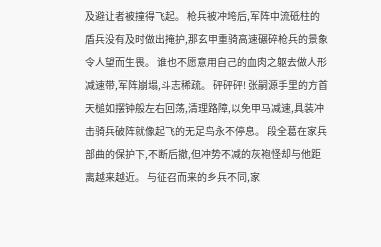及避让者被撞得飞起。 枪兵被冲垮后,军阵中流砥柱的盾兵没有及时做出掩护,那玄甲重骑高速碾碎枪兵的景象令人望而生畏。 谁也不愿意用自己的血肉之躯去做人形减速带,军阵崩塌,斗志稀疏。 砰砰砰! 张嗣源手里的方首天槌如摆钟般左右回荡,清理路障,以免甲马减速,具装冲击骑兵破阵就像起飞的无足鸟永不停息。 段全葛在家兵部曲的保护下,不断后撤,但冲势不减的灰袍怪却与他距离越来越近。 与征召而来的乡兵不同,家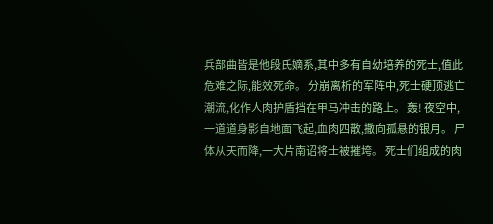兵部曲皆是他段氏嫡系,其中多有自幼培养的死士,值此危难之际,能效死命。 分崩离析的军阵中,死士硬顶逃亡潮流,化作人肉护盾挡在甲马冲击的路上。 轰! 夜空中,一道道身影自地面飞起,血肉四散,撒向孤悬的银月。 尸体从天而降,一大片南诏将士被摧垮。 死士们组成的肉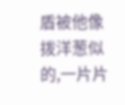盾被他像拨洋葱似的,一片片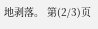地剥落。 第(2/3)页